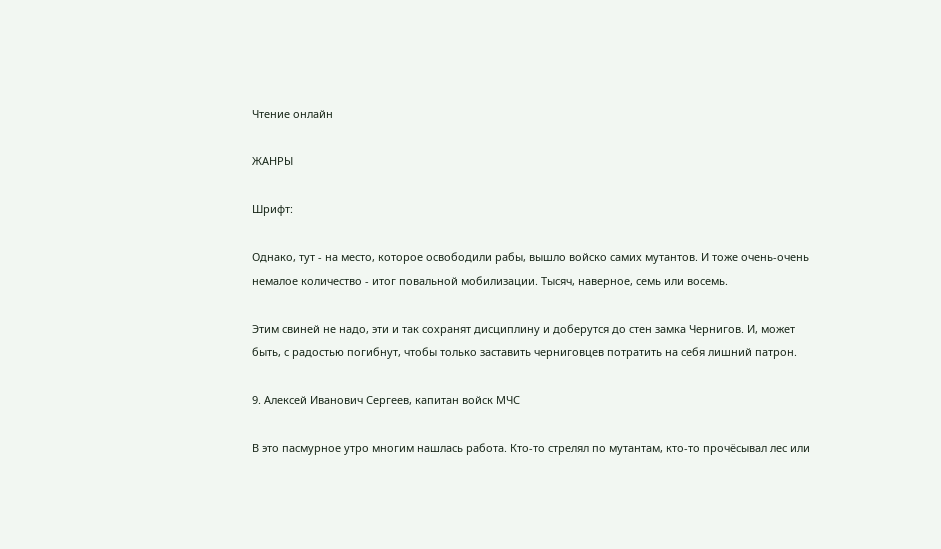Чтение онлайн

ЖАНРЫ

Шрифт:

Однако, тут - на место, которое освободили рабы, вышло войско самих мутантов. И тоже очень-очень немалое количество - итог повальной мобилизации. Тысяч, наверное, семь или восемь.

Этим свиней не надо, эти и так сохранят дисциплину и доберутся до стен замка Чернигов. И, может быть, с радостью погибнут, чтобы только заставить черниговцев потратить на себя лишний патрон.

9. Алексей Иванович Сергеев, капитан войск МЧС

В это пасмурное утро многим нашлась работа. Кто-то стрелял по мутантам, кто-то прочёсывал лес или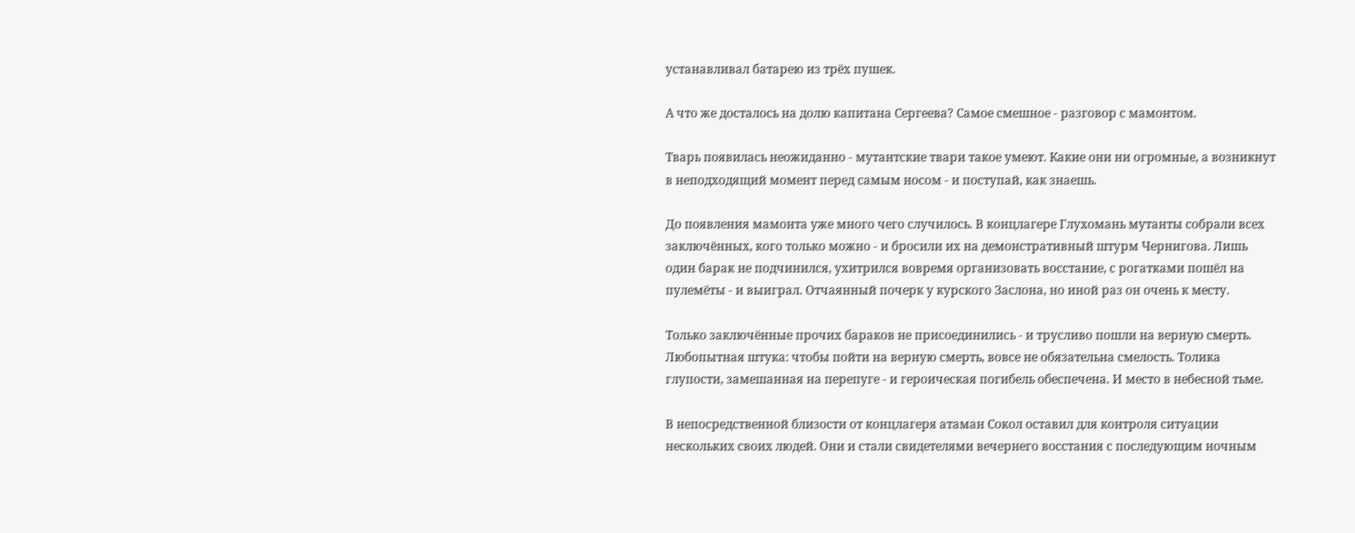устанавливал батарею из трёх пушек.

А что же досталось на долю капитана Сергеева? Самое смешное - разговор с мамонтом.

Тварь появилась неожиданно - мутантские твари такое умеют. Какие они ни огромные, а возникнут в неподходящий момент перед самым носом - и поступай, как знаешь.

До появления мамонта уже много чего случилось. В концлагере Глухомань мутанты собрали всех заключённых, кого только можно - и бросили их на демонстративный штурм Чернигова. Лишь один барак не подчинился, ухитрился вовремя организовать восстание, с рогатками пошёл на пулемёты - и выиграл. Отчаянный почерк у курского Заслона, но иной раз он очень к месту.

Только заключённые прочих бараков не присоединились - и трусливо пошли на верную смерть. Любопытная штука: чтобы пойти на верную смерть, вовсе не обязательна смелость. Толика глупости, замешанная на перепуге - и героическая погибель обеспечена. И место в небесной тьме.

В непосредственной близости от концлагеря атаман Сокол оставил для контроля ситуации нескольких своих людей. Они и стали свидетелями вечернего восстания с последующим ночным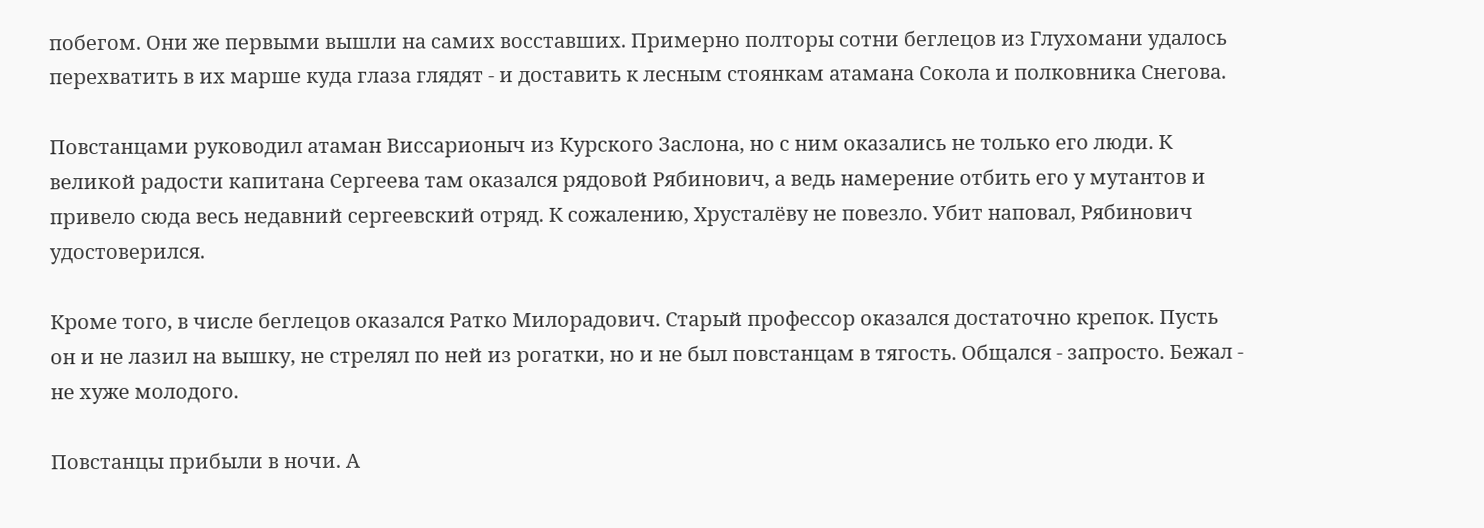побегом. Они же первыми вышли на самих восставших. Примерно полторы сотни беглецов из Глухомани удалось перехватить в их марше куда глаза глядят - и доставить к лесным стоянкам атамана Сокола и полковника Снегова.

Повстанцами руководил атаман Виссарионыч из Курского Заслона, но с ним оказались не только его люди. К великой радости капитана Сергеева там оказался рядовой Рябинович, а ведь намерение отбить его у мутантов и привело сюда весь недавний сергеевский отряд. К сожалению, Хрусталёву не повезло. Убит наповал, Рябинович удостоверился.

Кроме того, в числе беглецов оказался Ратко Милорадович. Старый профессор оказался достаточно крепок. Пусть он и не лазил на вышку, не стрелял по ней из рогатки, но и не был повстанцам в тягость. Общался - запросто. Бежал - не хуже молодого.

Повстанцы прибыли в ночи. А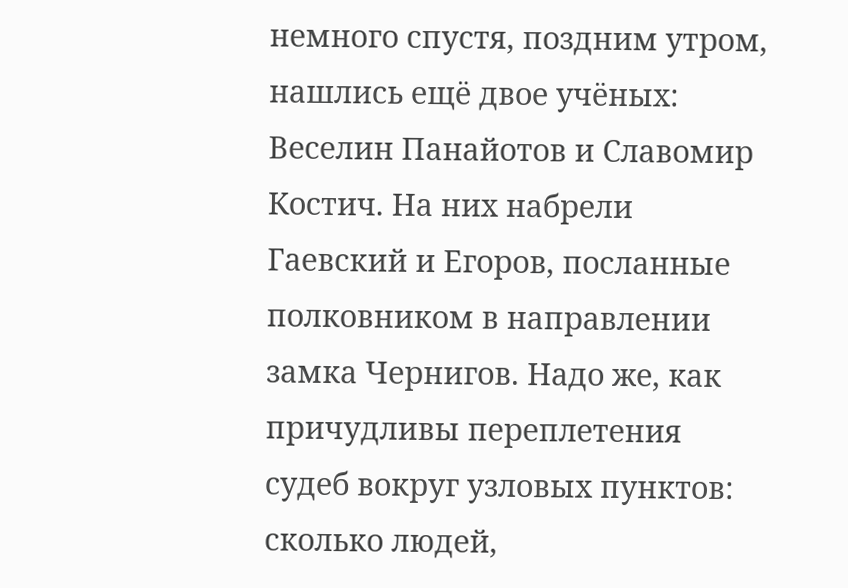немного спустя, поздним утром, нашлись ещё двое учёных: Веселин Панайотов и Славомир Костич. На них набрели Гаевский и Егоров, посланные полковником в направлении замка Чернигов. Надо же, как причудливы переплетения судеб вокруг узловых пунктов: сколько людей,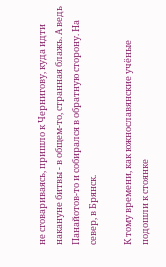не сговариваясь, пришло к Чернигову, куда идти накануне битвы - в общем-то, странная блажь. А ведь Панайотов-то и собирался в обратную сторону. На север, в Брянск.

К тому времени, как южнославянские учёные подошли к стоянке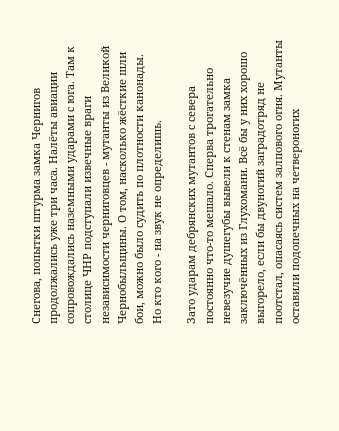Снегова, попытки штурма замка Чернигов продолжались уже три часа. Налёты авиации сопровождались наземными ударами с юга. Там к столице ЧНР подступали извечные враги независимости черниговцев - мутанты из Великой Чернобыльщины. О том, насколько жёсткие шли бои, можно было судить по плотности канонады. Но кто кого - на звук не определишь.

Зато ударам дебрянских мутантов с севера постоянно что-то мешало. Сперва трогательно невезучие душегубы вывели к стенам замка заключённых из Глухомани. Всё бы у них хорошо выгорело, если бы двуногий заградотряд не поотстал, опасаясь систем залпового огня. Мутанты оставили подопечных на четвероногих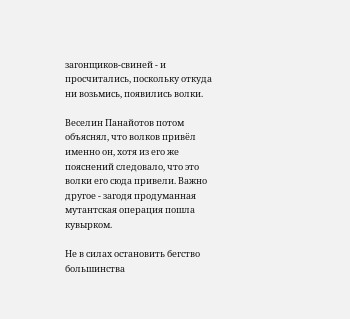загонщиков-свиней - и просчитались, поскольку откуда ни возьмись, появились волки.

Веселин Панайотов потом объяснял, что волков привёл именно он, хотя из его же пояснений следовало, что это волки его сюда привели. Важно другое - загодя продуманная мутантская операция пошла кувырком.

Не в силах остановить бегство большинства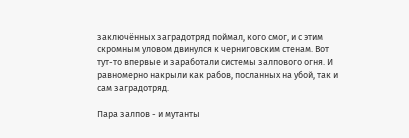заключённых заградотряд поймал, кого смог, и с этим скромным уловом двинулся к черниговским стенам. Вот тут-то впервые и заработали системы залпового огня. И равномерно накрыли как рабов, посланных на убой, так и сам заградотряд.

Пара залпов - и мутанты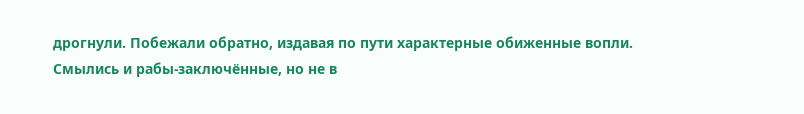дрогнули. Побежали обратно, издавая по пути характерные обиженные вопли. Смылись и рабы-заключённые, но не в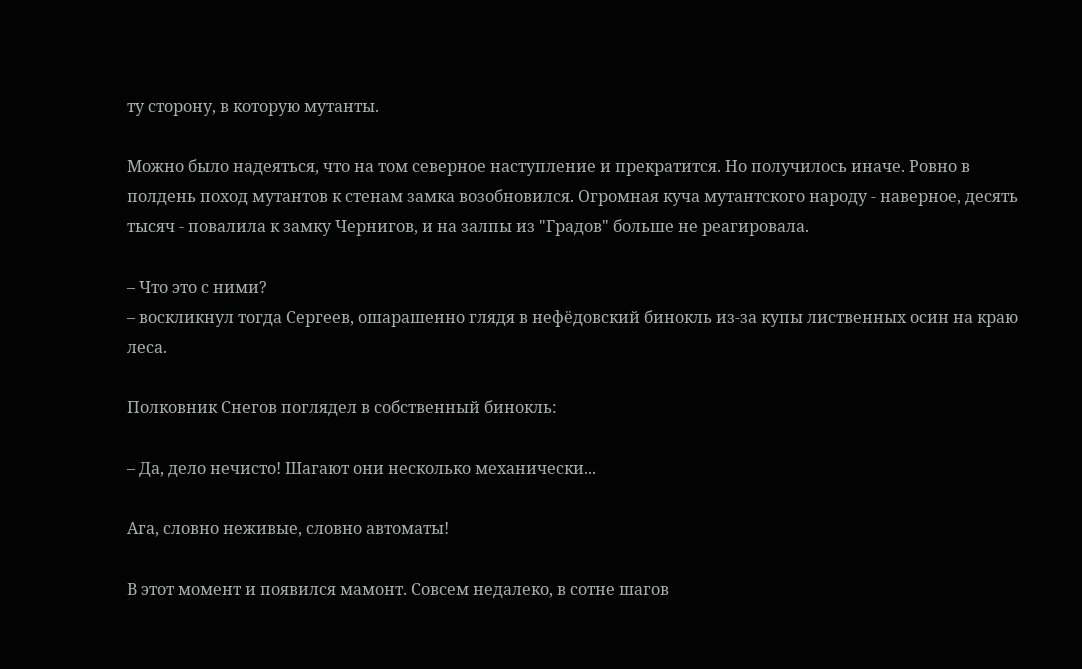ту сторону, в которую мутанты.

Можно было надеяться, что на том северное наступление и прекратится. Но получилось иначе. Ровно в полдень поход мутантов к стенам замка возобновился. Огромная куча мутантского народу - наверное, десять тысяч - повалила к замку Чернигов, и на залпы из "Градов" больше не реагировала.

– Что это с ними?
– воскликнул тогда Сергеев, ошарашенно глядя в нефёдовский бинокль из-за купы лиственных осин на краю леса.

Полковник Снегов поглядел в собственный бинокль:

– Да, дело нечисто! Шагают они несколько механически...

Ага, словно неживые, словно автоматы!

В этот момент и появился мамонт. Совсем недалеко, в сотне шагов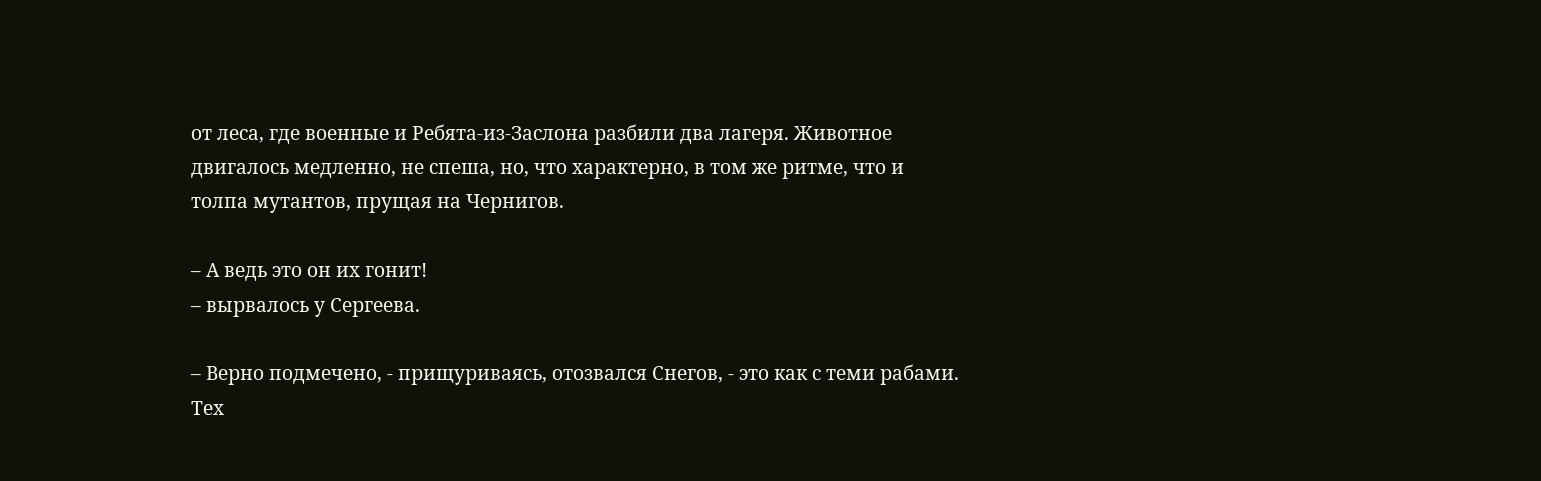от леса, где военные и Ребята-из-Заслона разбили два лагеря. Животное двигалось медленно, не спеша, но, что характерно, в том же ритме, что и толпа мутантов, прущая на Чернигов.

– А ведь это он их гонит!
– вырвалось у Сергеева.

– Верно подмечено, - прищуриваясь, отозвался Снегов, - это как с теми рабами. Тех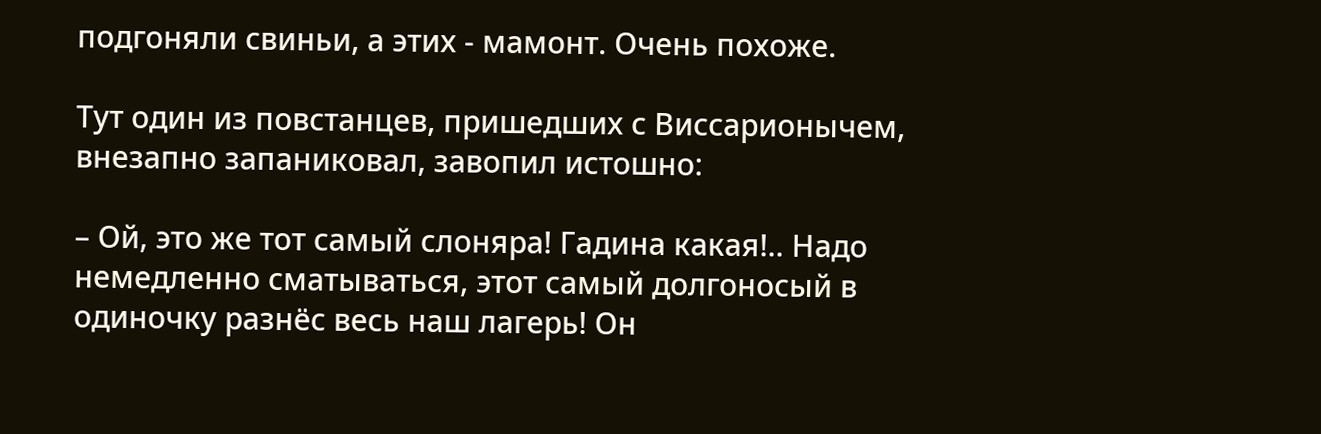подгоняли свиньи, а этих - мамонт. Очень похоже.

Тут один из повстанцев, пришедших с Виссарионычем, внезапно запаниковал, завопил истошно:

– Ой, это же тот самый слоняра! Гадина какая!.. Надо немедленно сматываться, этот самый долгоносый в одиночку разнёс весь наш лагерь! Он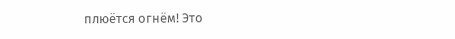плюётся огнём! Это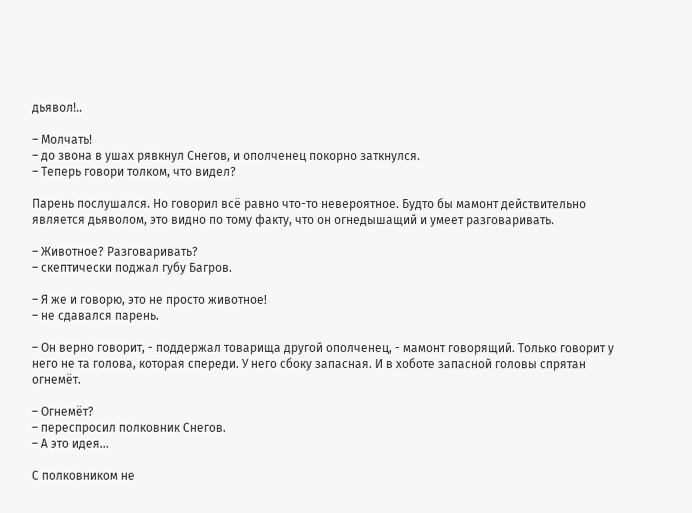дьявол!..

– Молчать!
– до звона в ушах рявкнул Снегов, и ополченец покорно заткнулся.
– Теперь говори толком, что видел?

Парень послушался. Но говорил всё равно что-то невероятное. Будто бы мамонт действительно является дьяволом, это видно по тому факту, что он огнедышащий и умеет разговаривать.

– Животное? Разговаривать?
– скептически поджал губу Багров.

– Я же и говорю, это не просто животное!
– не сдавался парень.

– Он верно говорит, - поддержал товарища другой ополченец, - мамонт говорящий. Только говорит у него не та голова, которая спереди. У него сбоку запасная. И в хоботе запасной головы спрятан огнемёт.

– Огнемёт?
– переспросил полковник Снегов.
– А это идея...

С полковником не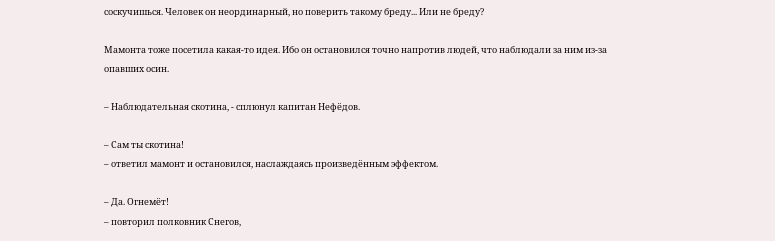соскучишься. Человек он неординарный, но поверить такому бреду... Или не бреду?

Мамонта тоже посетила какая-то идея. Ибо он остановился точно напротив людей, что наблюдали за ним из-за опавших осин.

– Наблюдательная скотина, - сплюнул капитан Нефёдов.

– Сам ты скотина!
– ответил мамонт и остановился, наслаждаясь произведённым эффектом.

– Да. Огнемёт!
– повторил полковник Снегов,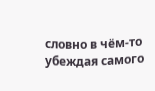словно в чём-то убеждая самого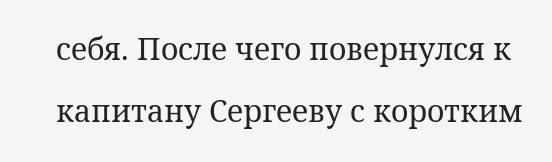себя. После чего повернулся к капитану Сергееву с коротким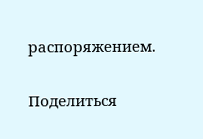распоряжением.

Поделиться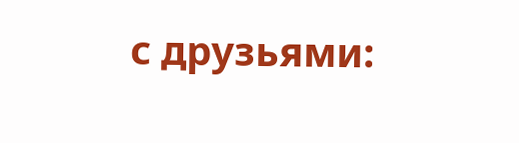с друзьями: